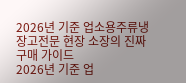2026년 기준 업소용주류냉장고전문 현장 소장의 진짜 구매 가이드
2026년 기준 업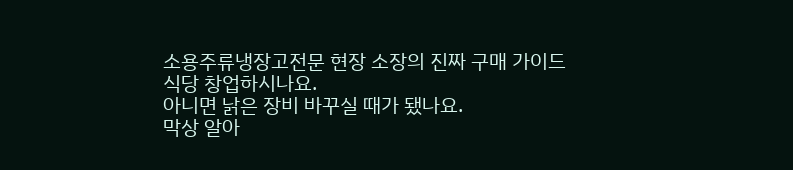소용주류냉장고전문 현장 소장의 진짜 구매 가이드
식당 창업하시나요.
아니면 낡은 장비 바꾸실 때가 됐나요.
막상 알아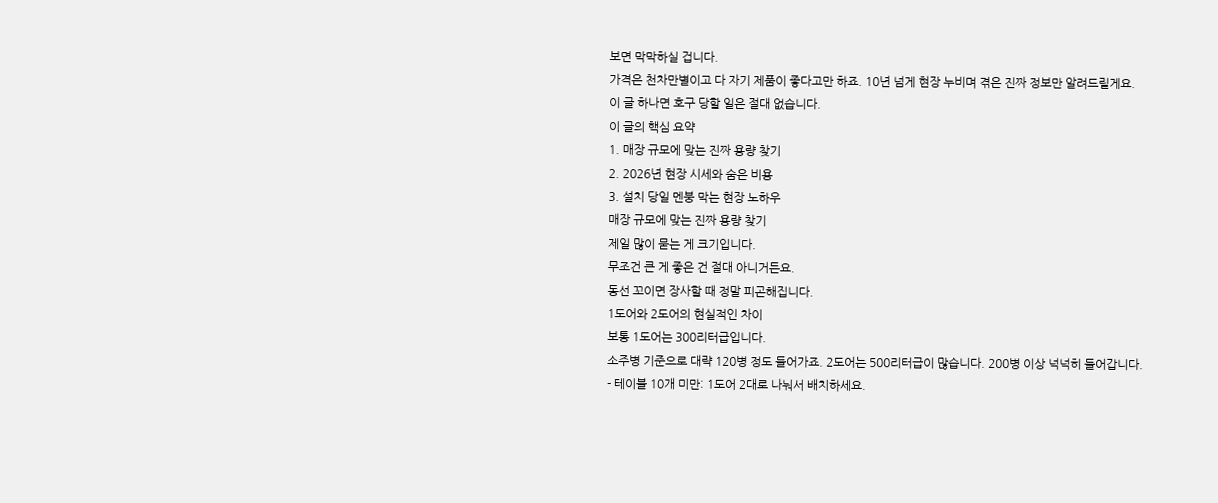보면 막막하실 겁니다.
가격은 천차만별이고 다 자기 제품이 좋다고만 하죠. 10년 넘게 현장 누비며 겪은 진짜 정보만 알려드릴게요.
이 글 하나면 호구 당할 일은 절대 없습니다.
이 글의 핵심 요약
1. 매장 규모에 맞는 진짜 용량 찾기
2. 2026년 현장 시세와 숨은 비용
3. 설치 당일 멘붕 막는 현장 노하우
매장 규모에 맞는 진짜 용량 찾기
제일 많이 묻는 게 크기입니다.
무조건 큰 게 좋은 건 절대 아니거든요.
동선 꼬이면 장사할 때 정말 피곤해집니다.
1도어와 2도어의 현실적인 차이
보통 1도어는 300리터급입니다.
소주병 기준으로 대략 120병 정도 들어가죠. 2도어는 500리터급이 많습니다. 200병 이상 넉넉히 들어갑니다.
- 테이블 10개 미만: 1도어 2대로 나눠서 배치하세요.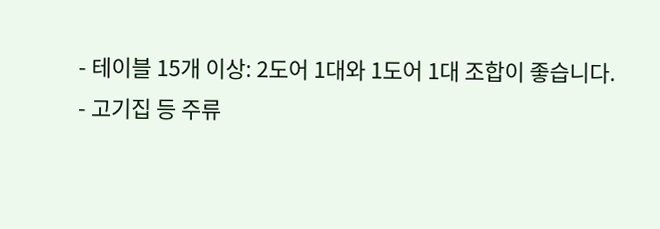- 테이블 15개 이상: 2도어 1대와 1도어 1대 조합이 좋습니다.
- 고기집 등 주류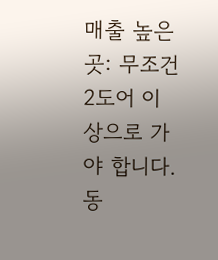매출 높은 곳: 무조건 2도어 이상으로 가야 합니다.
동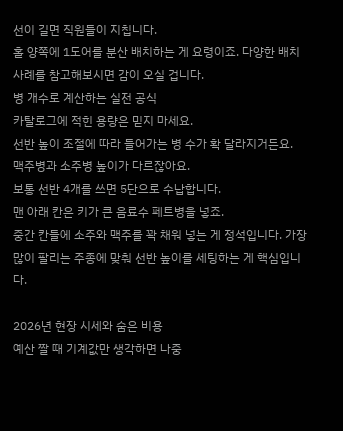선이 길면 직원들이 지칩니다.
홀 양쪽에 1도어를 분산 배치하는 게 요령이죠. 다양한 배치 사례를 참고해보시면 감이 오실 겁니다.
병 개수로 계산하는 실전 공식
카탈로그에 적힌 용량은 믿지 마세요.
선반 높이 조절에 따라 들어가는 병 수가 확 달라지거든요.
맥주병과 소주병 높이가 다르잖아요.
보통 선반 4개를 쓰면 5단으로 수납합니다.
맨 아래 칸은 키가 큰 음료수 페트병을 넣죠.
중간 칸들에 소주와 맥주를 꽉 채워 넣는 게 정석입니다. 가장 많이 팔리는 주종에 맞춰 선반 높이를 세팅하는 게 핵심입니다.

2026년 현장 시세와 숨은 비용
예산 짤 때 기계값만 생각하면 나중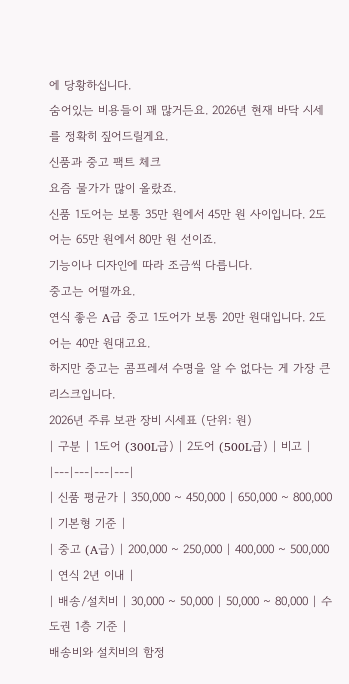에 당황하십니다.
숨어있는 비용들이 꽤 많거든요. 2026년 현재 바닥 시세를 정확히 짚어드릴게요.
신품과 중고 팩트 체크
요즘 물가가 많이 올랐죠.
신품 1도어는 보통 35만 원에서 45만 원 사이입니다. 2도어는 65만 원에서 80만 원 선이죠.
기능이나 디자인에 따라 조금씩 다릅니다.
중고는 어떨까요.
연식 좋은 A급 중고 1도어가 보통 20만 원대입니다. 2도어는 40만 원대고요.
하지만 중고는 콤프레셔 수명을 알 수 없다는 게 가장 큰 리스크입니다.
2026년 주류 보관 장비 시세표 (단위: 원)
| 구분 | 1도어 (300L급) | 2도어 (500L급) | 비고 |
|---|---|---|---|
| 신품 평균가 | 350,000 ~ 450,000 | 650,000 ~ 800,000 | 기본형 기준 |
| 중고 (A급) | 200,000 ~ 250,000 | 400,000 ~ 500,000 | 연식 2년 이내 |
| 배송/설치비 | 30,000 ~ 50,000 | 50,000 ~ 80,000 | 수도권 1층 기준 |
배송비와 설치비의 함정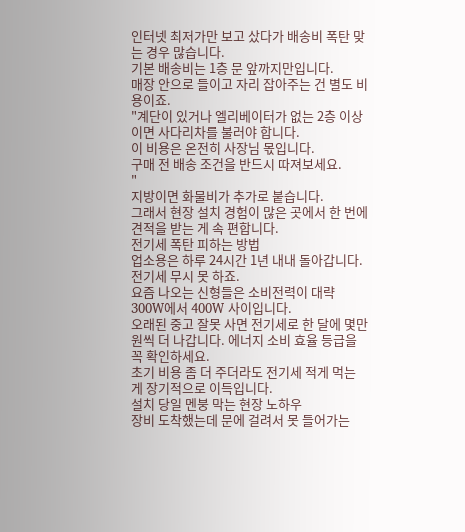인터넷 최저가만 보고 샀다가 배송비 폭탄 맞는 경우 많습니다.
기본 배송비는 1층 문 앞까지만입니다.
매장 안으로 들이고 자리 잡아주는 건 별도 비용이죠.
"계단이 있거나 엘리베이터가 없는 2층 이상이면 사다리차를 불러야 합니다.
이 비용은 온전히 사장님 몫입니다.
구매 전 배송 조건을 반드시 따져보세요.
"
지방이면 화물비가 추가로 붙습니다.
그래서 현장 설치 경험이 많은 곳에서 한 번에 견적을 받는 게 속 편합니다.
전기세 폭탄 피하는 방법
업소용은 하루 24시간 1년 내내 돌아갑니다.
전기세 무시 못 하죠.
요즘 나오는 신형들은 소비전력이 대략 300W에서 400W 사이입니다.
오래된 중고 잘못 사면 전기세로 한 달에 몇만 원씩 더 나갑니다. 에너지 소비 효율 등급을 꼭 확인하세요.
초기 비용 좀 더 주더라도 전기세 적게 먹는 게 장기적으로 이득입니다.
설치 당일 멘붕 막는 현장 노하우
장비 도착했는데 문에 걸려서 못 들어가는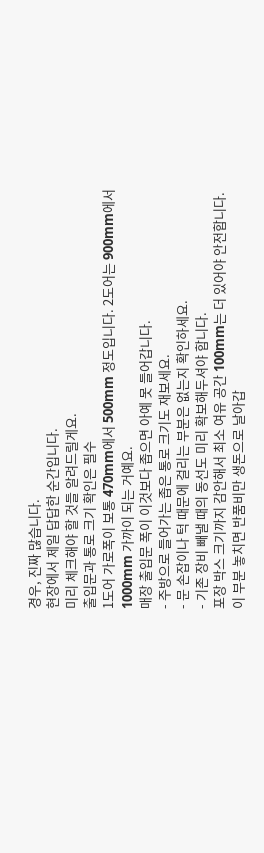경우, 진짜 많습니다.
현장에서 제일 답답한 순간입니다.
미리 체크해야 할 것들 알려드릴게요.
출입문과 통로 크기 확인은 필수
1도어 가로폭이 보통 470mm에서 500mm 정도입니다. 2도어는 900mm에서 1000mm 가까이 되는 거예요.
매장 출입문 폭이 이것보다 좁으면 아예 못 들어갑니다.
- 주방으로 들어가는 좁은 통로 크기도 재보세요.
- 문 손잡이나 턱 때문에 걸리는 부분은 없는지 확인하세요.
- 기존 장비 빼낼 때의 동선도 미리 확보해두셔야 합니다.
포장 박스 크기까지 감안해서 최소 여유 공간 100mm는 더 있어야 안전합니다.
이 부분 놓치면 반품비만 생돈으로 날아갑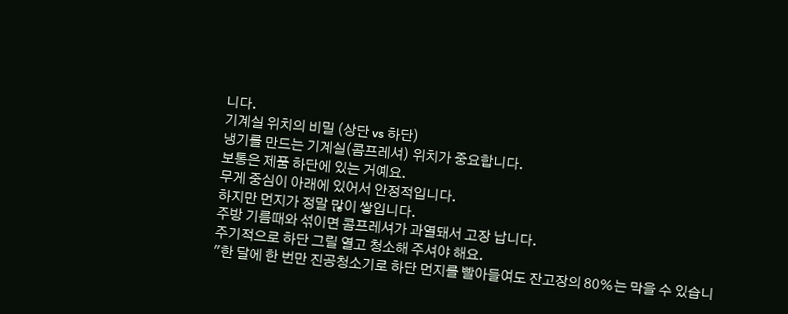니다.
기계실 위치의 비밀 (상단 vs 하단)
냉기를 만드는 기계실(콤프레셔) 위치가 중요합니다.
보통은 제품 하단에 있는 거예요.
무게 중심이 아래에 있어서 안정적입니다.
하지만 먼지가 정말 많이 쌓입니다.
주방 기름때와 섞이면 콤프레셔가 과열돼서 고장 납니다.
주기적으로 하단 그릴 열고 청소해 주셔야 해요.
"한 달에 한 번만 진공청소기로 하단 먼지를 빨아들여도 잔고장의 80%는 막을 수 있습니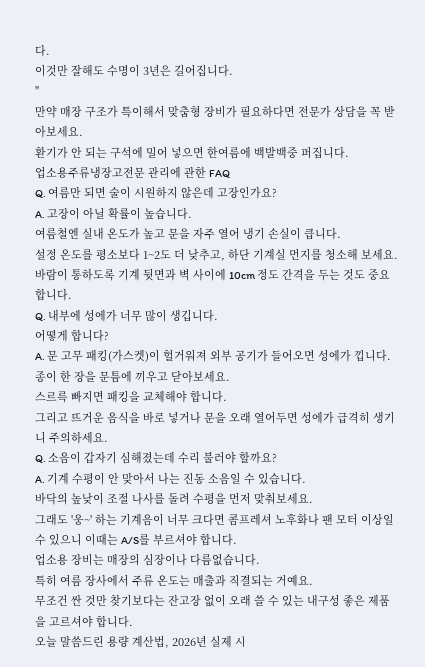다.
이것만 잘해도 수명이 3년은 길어집니다.
"
만약 매장 구조가 특이해서 맞춤형 장비가 필요하다면 전문가 상담을 꼭 받아보세요.
환기가 안 되는 구석에 밀어 넣으면 한여름에 백발백중 퍼집니다.
업소용주류냉장고전문 관리에 관한 FAQ
Q. 여름만 되면 술이 시원하지 않은데 고장인가요?
A. 고장이 아닐 확률이 높습니다.
여름철엔 실내 온도가 높고 문을 자주 열어 냉기 손실이 큽니다.
설정 온도를 평소보다 1~2도 더 낮추고, 하단 기계실 먼지를 청소해 보세요.
바람이 통하도록 기계 뒷면과 벽 사이에 10cm 정도 간격을 두는 것도 중요합니다.
Q. 내부에 성에가 너무 많이 생깁니다.
어떻게 합니다?
A. 문 고무 패킹(가스켓)이 헐거워져 외부 공기가 들어오면 성에가 낍니다.
종이 한 장을 문틈에 끼우고 닫아보세요.
스르륵 빠지면 패킹을 교체해야 합니다.
그리고 뜨거운 음식을 바로 넣거나 문을 오래 열어두면 성에가 급격히 생기니 주의하세요.
Q. 소음이 갑자기 심해졌는데 수리 불러야 할까요?
A. 기계 수평이 안 맞아서 나는 진동 소음일 수 있습니다.
바닥의 높낮이 조절 나사를 돌려 수평을 먼저 맞춰보세요.
그래도 '웅~' 하는 기계음이 너무 크다면 콤프레셔 노후화나 팬 모터 이상일 수 있으니 이때는 A/S를 부르셔야 합니다.
업소용 장비는 매장의 심장이나 다름없습니다.
특히 여름 장사에서 주류 온도는 매출과 직결되는 거예요.
무조건 싼 것만 찾기보다는 잔고장 없이 오래 쓸 수 있는 내구성 좋은 제품을 고르셔야 합니다.
오늘 말씀드린 용량 계산법, 2026년 실제 시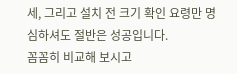세, 그리고 설치 전 크기 확인 요령만 명심하셔도 절반은 성공입니다.
꼼꼼히 비교해 보시고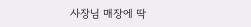사장님 매장에 딱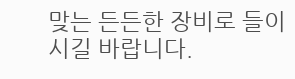맞는 든든한 장비로 들이시길 바랍니다.